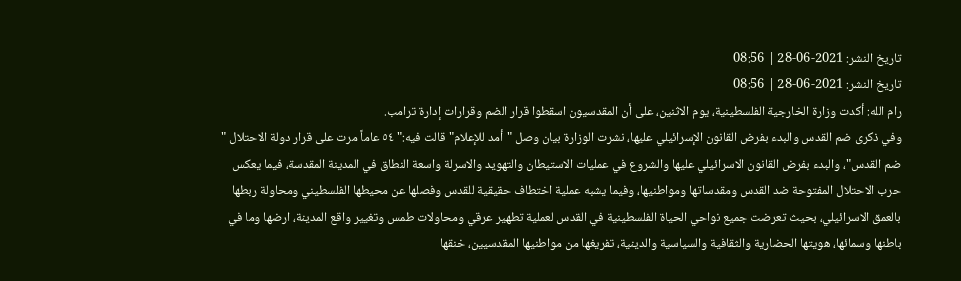تاريخ النشر: 2021-06-28 | 08:56
تاريخ النشر: 2021-06-28 | 08:56
رام الله: أكدت وزارة الخارجية الفلسطينية، يوم الاثنين، على أن المقدسيون اسقطوا قرار الضم وقرارات إدارة ترامب.
وفي ذكرى ضم القدس والبدء بفرض القانون الإسرائيلي عليها، نشرت الوزارة بيان وصل "أمد للإعلام" قالت فيه:" ٥٤ عاماً مرت على قرار دولة الاحتلال " ضم القدس"، والبدء بفرض القانون الاسرائيلي عليها والشروع في عمليات الاستيطان والتهويد والاسرلة واسعة النطاق في المدينة المقدسة، فيما يعكس حرب الاحتلال المفتوحة ضد القدس ومقدساتها ومواطنيها، وفيما يشبه عملية اختطاف حقيقية للقدس وفصلها عن محيطها الفلسطيني ومحاولة ربطها بالعمق الاسرائيلي، بحيث تعرضت جميع نواحي الحياة الفلسطينية في القدس لعملية تطهير عرقي ومحاولات طمس وتغيير واقع المدينة، ارضها وما في باطنها وسمائها، هويتها الحضارية والثقافية والسياسية والدينية، تفريغها من مواطنيها المقدسيين، خنقها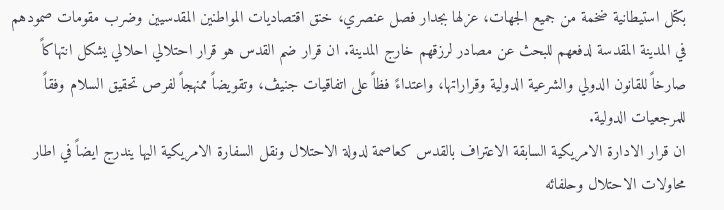بكتل استيطانية ضخمة من جميع الجهات، عزلها بجدار فصل عنصري، خنق اقتصاديات المواطنين المقدسيين وضرب مقومات صمودهم في المدينة المقدسة لدفعهم للبحث عن مصادر لرزقهم خارج المدينة. ان قرار ضم القدس هو قرار احتلالي احلالي يشكل انتهاكاً صارخاً للقانون الدولي والشرعية الدولية وقراراتها، واعتداءً فظاً على اتفاقيات جنيڤ، وتقويضاً ممنهجاً لفرص تحقيق السلام وفقاً للمرجعيات الدولية.
ان قرار الادارة الامريكية السابقة الاعتراف بالقدس كعاصمة لدولة الاحتلال ونقل السفارة الامريكية اليها يندرج ايضاً في اطار محاولات الاحتلال وحلفائه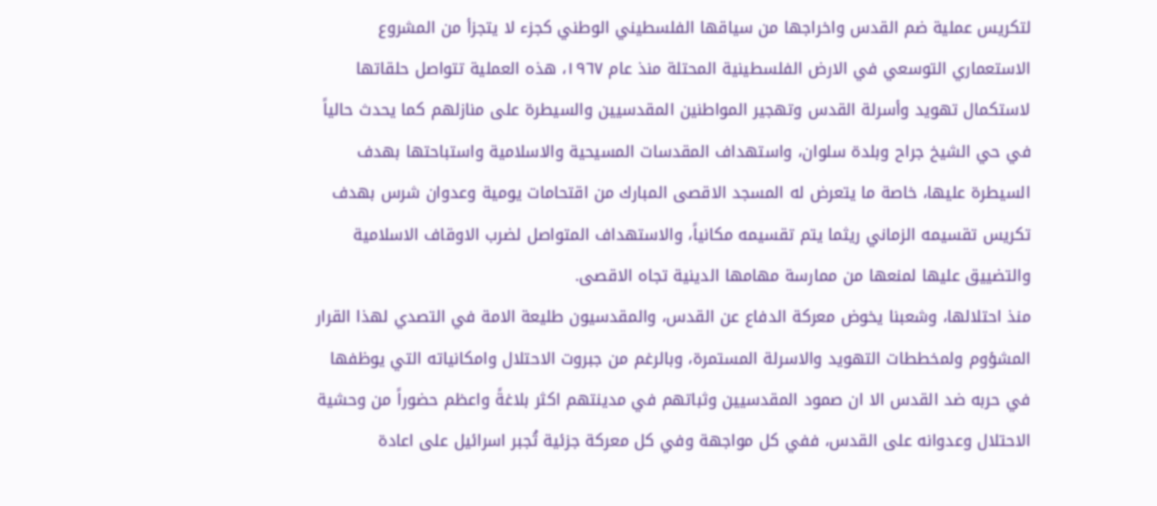لتكريس عملية ضم القدس واخراجها من سياقها الفلسطيني الوطني كجزء لا يتجزأ من المشروع الاستعماري التوسعي في الارض الفلسطينية المحتلة منذ عام ١٩٦٧، هذه العملية تتواصل حلقاتها لاستكمال تهويد وأسرلة القدس وتهجير المواطنين المقدسيين والسيطرة على منازلهم كما يحدث حالياً في حي الشيخ جراح وبلدة سلوان، واستهداف المقدسات المسيحية والاسلامية واستباحتها بهدف السيطرة عليها، خاصة ما يتعرض له المسجد الاقصى المبارك من اقتحامات يومية وعدوان شرس بهدف تكريس تقسيمه الزماني ريثما يتم تقسيمه مكانياً، والاستهداف المتواصل لضرب الاوقاف الاسلامية والتضييق عليها لمنعها من ممارسة مهامها الدينية تجاه الاقصى.
منذ احتلالها، وشعبنا يخوض معركة الدفاع عن القدس، والمقدسيون طليعة الامة في التصدي لهذا القرار المشؤوم ولمخططات التهويد والاسرلة المستمرة، وبالرغم من جبروت الاحتلال وامكانياته التي يوظفها في حربه ضد القدس الا ان صمود المقدسيين وثباتهم في مدينتهم اكثر بلاغةً واعظم حضوراً من وحشية الاحتلال وعدوانه على القدس، ففي كل مواجهة وفي كل معركة جزئية تُجبر اسرائيل على اعادة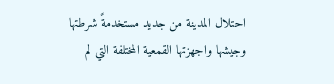احتلال المدينة من جديد مستخدمةً شرطتها وجيشها واجهزتها القمعية المختلفة التي لم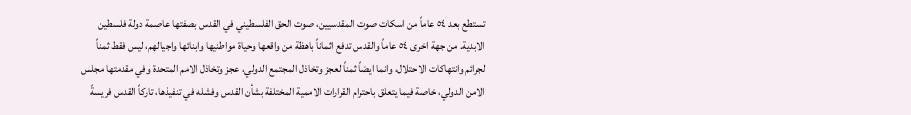تستطع بعد ٥٤ عاماً من اسكات صوت المقدسيين، صوت الحق الفلسطيني في القدس بصفتها عاصمة دولة فلسطين الابدية. من جهة اخرى ٥٤ عاماً والقدس تدفع اثماناً باهظة من واقعها وحياة مواطنيها وابنائها واجيالهم، ليس فقط ثمناً لجرائم وانتهاكات الاحتلال، وانما ايضاً ثمناً لعجز وتخاذل المجتمع الدولي، عجز وتخاذل الامم المتحدة وفي مقدمتها مجلس الامن الدولي، خاصة فيما يتعلق باحترام القرارات الاممية المختلفة بشأن القدس وفشله في تنفيذها، تاركاً القدس فريسةً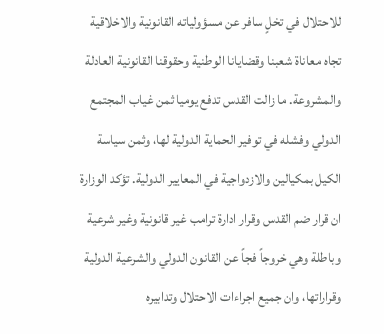للاحتلال في تخلٍ سافر عن مسؤولياته القانونية والاخلاقية تجاه معاناة شعبنا وقضايانا الوطنية وحقوقنا القانونية العادلة والمشروعة. ما زالت القدس تدفع يوميا ثمن غياب المجتمع الدولي وفشله في توفير الحماية الدولية لها، وثمن سياسة الكيل بمكيالين والازدواجية في المعايير الدولية. تؤكد الوزارة ان قرار ضم القدس وقرار ادارة ترامب غير قانونية وغير شرعية وباطلة وهي خروجاً فجاً عن القانون الدولي والشرعية الدولية وقراراتها، وان جميع اجراءات الاحتلال وتدابيره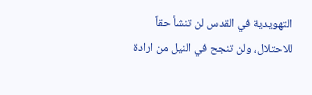التهويدية في القدس لن تنشأ حقاً للاحتلال، ولن تنجح في النيل من ارادة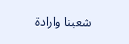شعبنا وارادة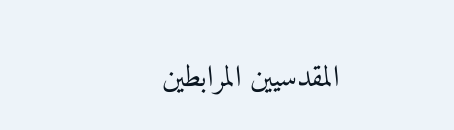المقدسيين المرابطين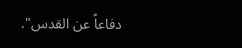دفاعاً عن القدس".